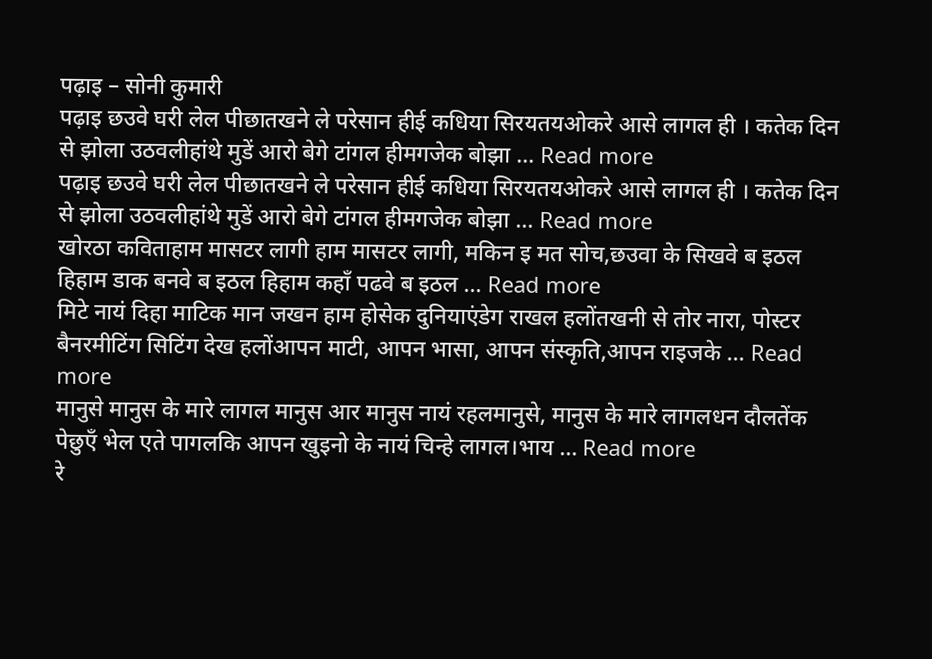पढ़ाइ – सोनी कुमारी
पढ़ाइ छउवे घरी लेल पीछातखने ले परेसान हीई कधिया सिरयतयओकरे आसे लागल ही । कतेक दिन से झोला उठवलीहांथे मुडें आरो बेगे टांगल हीमगजेक बोझा … Read more
पढ़ाइ छउवे घरी लेल पीछातखने ले परेसान हीई कधिया सिरयतयओकरे आसे लागल ही । कतेक दिन से झोला उठवलीहांथे मुडें आरो बेगे टांगल हीमगजेक बोझा … Read more
खोरठा कविताहाम मासटर लागी हाम मासटर लागी, मकिन इ मत सोच,छउवा के सिखवे ब इठल हिहाम डाक बनवे ब इठल हिहाम कहाँ पढवे ब इठल … Read more
मिटे नायं दिहा माटिक मान जखन हाम होसेक दुनियाएंडेग राखल हलोंतखनी से तोर नारा, पोस्टर बैनरमीटिंग सिटिंग देख हलोंआपन माटी, आपन भासा, आपन संस्कृति,आपन राइजके … Read more
मानुसे मानुस के मारे लागल मानुस आर मानुस नायं रहलमानुसे, मानुस के मारे लागलधन दौलतेंक पेछुएँ भेल एते पागलकि आपन खुइनो के नायं चिन्हे लागल।भाय … Read more
रे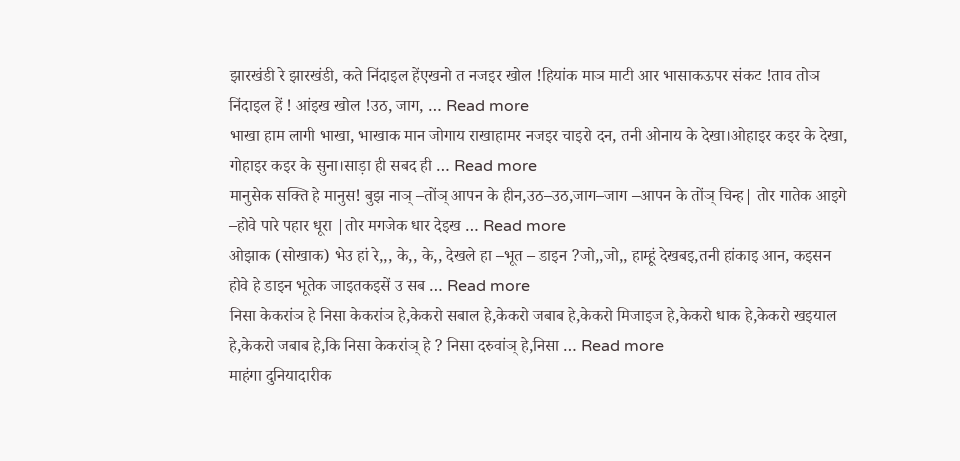झारखंडी रे झारखंडी, कते निंदाइल हेंएखनो त नजइर खोल !हियांक माञ माटी आर भासाकऊपर संकट !ताव तोञ निंदाइल हें ! आंइख खोल !उठ, जाग, … Read more
भाखा हाम लागी भाखा, भाखाक मान जोगाय राखाहामर नजइर चाइरो दन, तनी ओनाय के देखा।ओहाइर कइर के देखा, गोहाइर कइर के सुना।साड़ा ही सबद ही … Read more
मानुसेक सक्ति हे मानुस! बुझ नाञ् –तोंञ् आपन के हीन,उठ–उठ,जाग–जाग –आपन के तोंञ् चिन्ह| तोर गातेक आइगे –होवे पारे पहार धूरा |तोर मगजेक धार देइख … Read more
ओझाक (सोखाक) भेउ हां रे,,, के,, के,, देखले हा –भूत – डाइन ?जो,,जो,, हाम्हूं देखबइ,तनी हांकाइ आन, कइसन होवे हे डाइन भूतेक जाइतकइसें उ सब … Read more
निसा केकरांञ हे निसा केकरांञ हे,केकरो सबाल हे,केकरो जबाब हे,केकरो मिजाइज हे,केकरो धाक हे,केकरो खइयाल हे,केकरो जबाब हे,कि निसा केकरांञ् हे ? निसा दरुवांञ् हे,निसा … Read more
माहंगा दुनियादारीक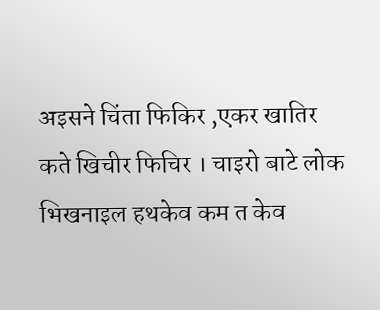अइसने चिंता फिकिर ,एकर खातिर कते खिचीर फिचिर । चाइरो बाटे लोक भिखनाइल हथकेव कम त केव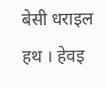बेसी धराइल हथ । हेवइ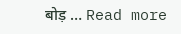बोड़ … Read more